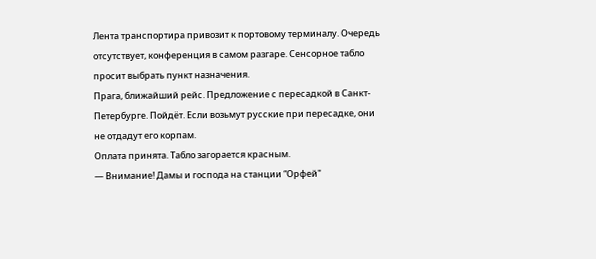Лента транспортира привозит к портовому терминалу. Очередь отсутствует, конференция в самом разгаре. Сенсорное табло просит выбрать пункт назначения.
Прага, ближайший рейс. Предложение с пересадкой в Санкт-Петербурге. Пойдёт. Если возьмут русские при пересадке, они не отдадут его корпам.
Оплата принята. Табло загорается красным.
— Внимание! Дамы и господа на станции “Орфей"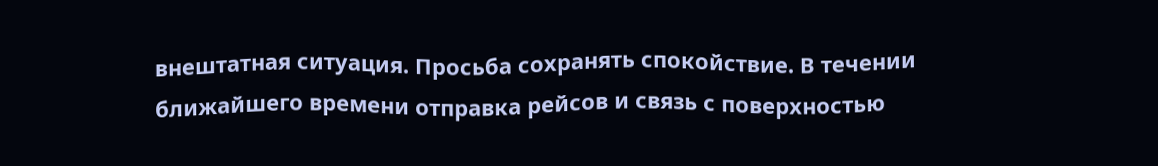внештатная ситуация. Просьба сохранять спокойствие. В течении ближайшего времени отправка рейсов и связь с поверхностью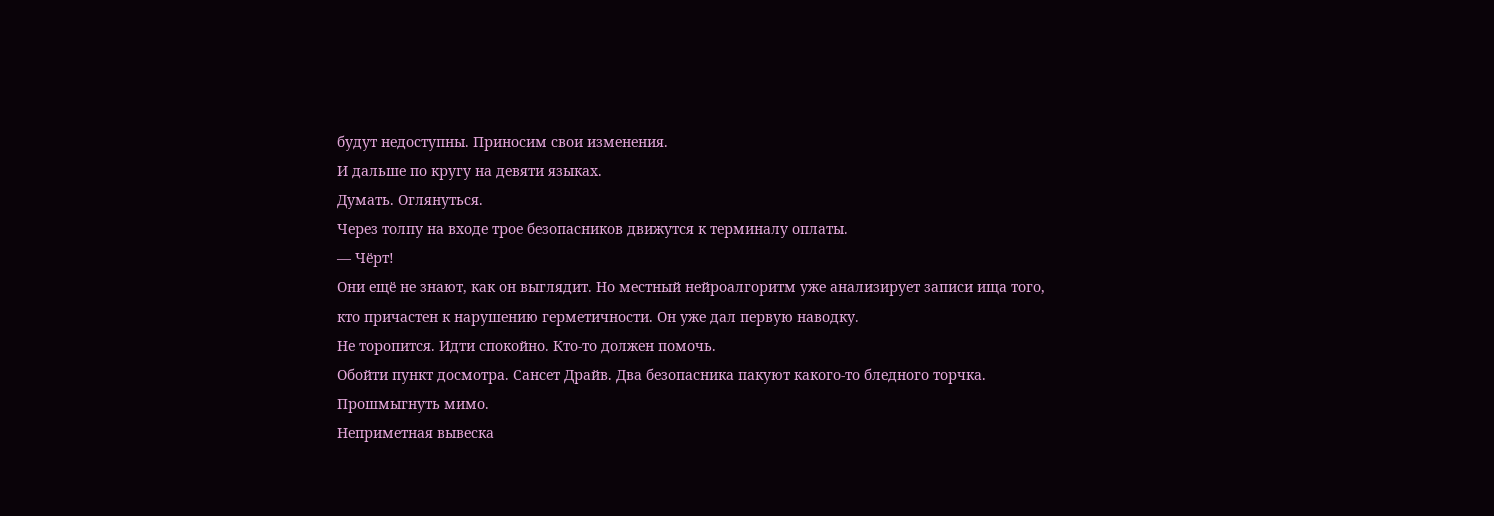будут недоступны. Приносим свои изменения.
И дальше по кругу на девяти языках.
Думать. Оглянуться.
Через толпу на входе трое безопасников движутся к терминалу оплаты.
— Чёрт!
Они ещё не знают, как он выглядит. Но местный нейроалгоритм уже анализирует записи ища того, кто причастен к нарушению герметичности. Он уже дал первую наводку.
Не торопится. Идти спокойно. Кто-то должен помочь.
Обойти пункт досмотра. Сансет Драйв. Два безопасника пакуют какого-то бледного торчка. Прошмыгнуть мимо.
Неприметная вывеска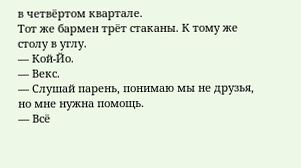в четвёртом квартале.
Тот же бармен трёт стаканы. К тому же столу в углу.
— Кой-Йо.
— Векс.
— Слушай парень, понимаю мы не друзья, но мне нужна помощь.
— Всё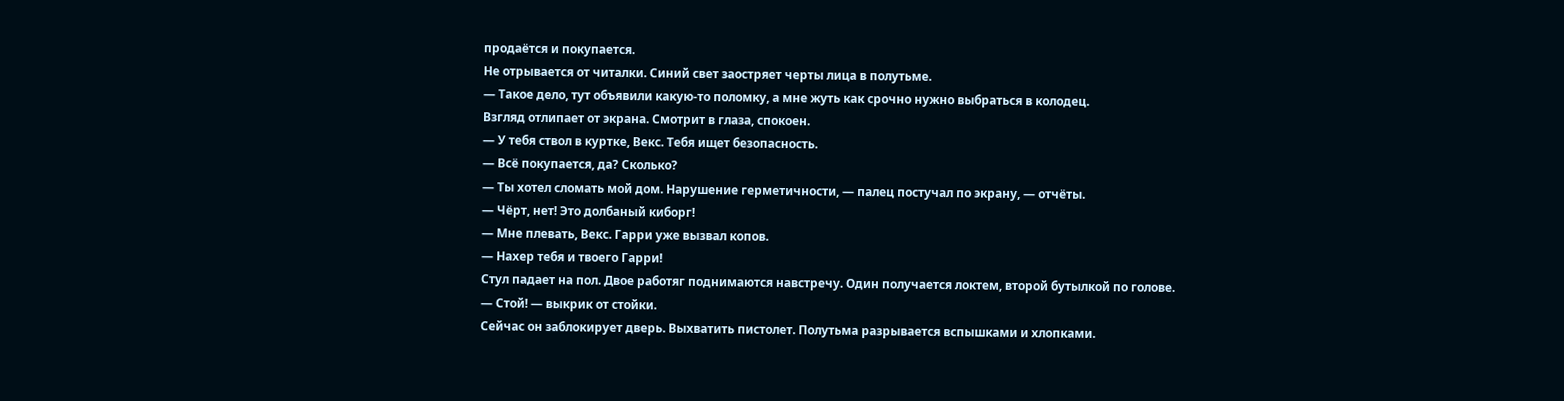продаётся и покупается.
Не отрывается от читалки. Синий свет заостряет черты лица в полутьме.
— Такое дело, тут объявили какую-то поломку, а мне жуть как срочно нужно выбраться в колодец.
Взгляд отлипает от экрана. Смотрит в глаза, спокоен.
— У тебя ствол в куртке, Векс. Тебя ищет безопасность.
— Всё покупается, да? Сколько?
— Ты хотел сломать мой дом. Нарушение герметичности, — палец постучал по экрану, — отчёты.
— Чёрт, нет! Это долбаный киборг!
— Мне плевать, Векс. Гарри уже вызвал копов.
— Нахер тебя и твоего Гарри!
Стул падает на пол. Двое работяг поднимаются навстречу. Один получается локтем, второй бутылкой по голове.
— Стой! — выкрик от стойки.
Сейчас он заблокирует дверь. Выхватить пистолет. Полутьма разрывается вспышками и хлопками.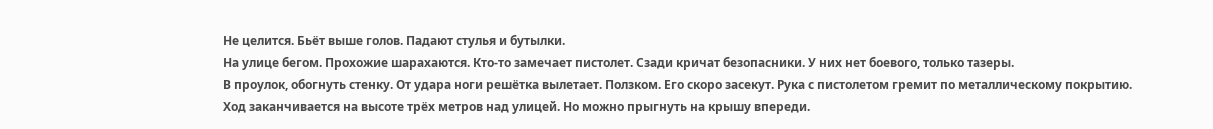Не целится. Бьёт выше голов. Падают стулья и бутылки.
На улице бегом. Прохожие шарахаются. Кто-то замечает пистолет. Сзади кричат безопасники. У них нет боевого, только тазеры.
В проулок, обогнуть стенку. От удара ноги решётка вылетает. Ползком. Его скоро засекут. Рука с пистолетом гремит по металлическому покрытию.
Ход заканчивается на высоте трёх метров над улицей. Но можно прыгнуть на крышу впереди.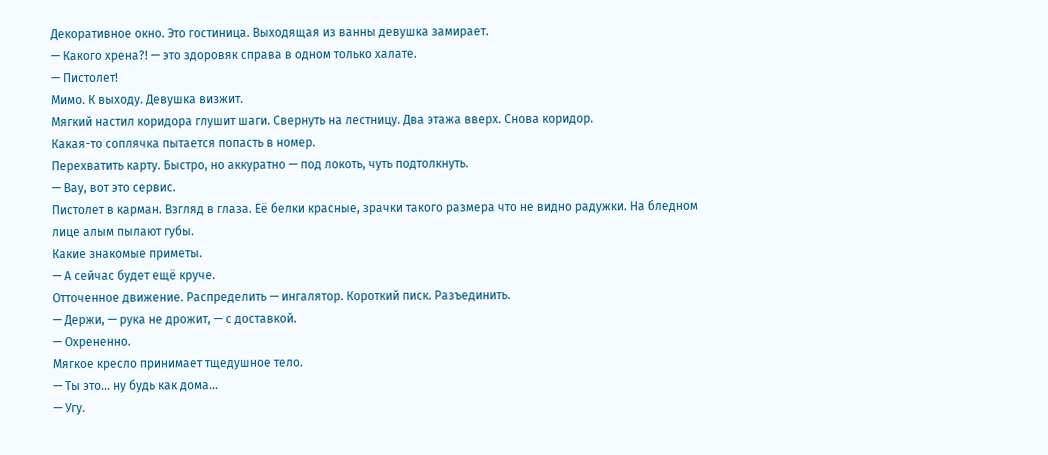Декоративное окно. Это гостиница. Выходящая из ванны девушка замирает.
— Какого хрена?! — это здоровяк справа в одном только халате.
— Пистолет!
Мимо. К выходу. Девушка визжит.
Мягкий настил коридора глушит шаги. Свернуть на лестницу. Два этажа вверх. Снова коридор.
Какая-то соплячка пытается попасть в номер.
Перехватить карту. Быстро, но аккуратно — под локоть, чуть подтолкнуть.
— Вау, вот это сервис.
Пистолет в карман. Взгляд в глаза. Её белки красные, зрачки такого размера что не видно радужки. На бледном лице алым пылают губы.
Какие знакомые приметы.
— А сейчас будет ещё круче.
Отточенное движение. Распределить — ингалятор. Короткий писк. Разъединить.
— Держи, — рука не дрожит, — с доставкой.
— Охрененно.
Мягкое кресло принимает тщедушное тело.
— Ты это… ну будь как дома…
— Угу.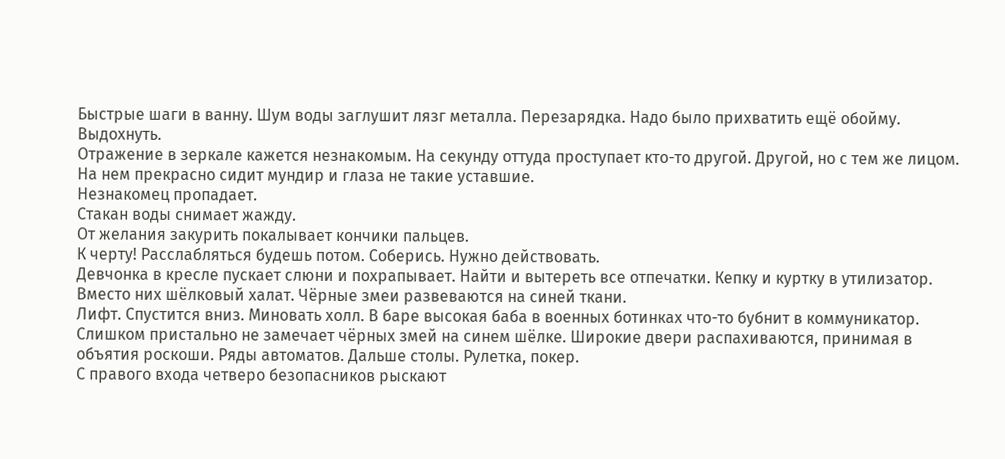Быстрые шаги в ванну. Шум воды заглушит лязг металла. Перезарядка. Надо было прихватить ещё обойму.
Выдохнуть.
Отражение в зеркале кажется незнакомым. На секунду оттуда проступает кто-то другой. Другой, но с тем же лицом. На нем прекрасно сидит мундир и глаза не такие уставшие.
Незнакомец пропадает.
Стакан воды снимает жажду.
От желания закурить покалывает кончики пальцев.
К черту! Расслабляться будешь потом. Соберись. Нужно действовать.
Девчонка в кресле пускает слюни и похрапывает. Найти и вытереть все отпечатки. Кепку и куртку в утилизатор. Вместо них шёлковый халат. Чёрные змеи развеваются на синей ткани.
Лифт. Спустится вниз. Миновать холл. В баре высокая баба в военных ботинках что-то бубнит в коммуникатор. Слишком пристально не замечает чёрных змей на синем шёлке. Широкие двери распахиваются, принимая в объятия роскоши. Ряды автоматов. Дальше столы. Рулетка, покер.
С правого входа четверо безопасников рыскают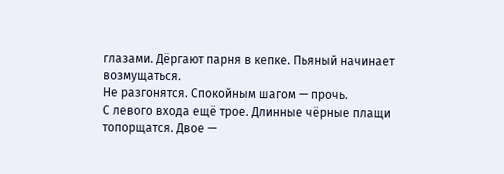глазами. Дёргают парня в кепке. Пьяный начинает возмущаться.
Не разгонятся. Спокойным шагом — прочь.
С левого входа ещё трое. Длинные чёрные плащи топорщатся. Двое —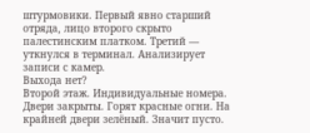штурмовики. Первый явно старший отряда, лицо второго скрыто палестинским платком. Третий — уткнулся в терминал. Анализирует записи с камер.
Выхода нет?
Второй этаж. Индивидуальные номера. Двери закрыты. Горят красные огни. На крайней двери зелёный. Значит пусто.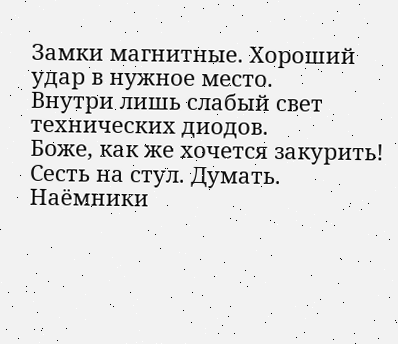Замки магнитные. Хороший удар в нужное место.
Внутри лишь слабый свет технических диодов.
Боже, как же хочется закурить!
Сесть на стул. Думать.
Наёмники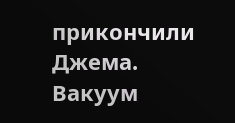прикончили Джема. Вакуум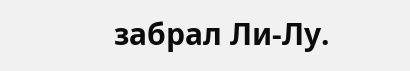забрал Ли-Лу.